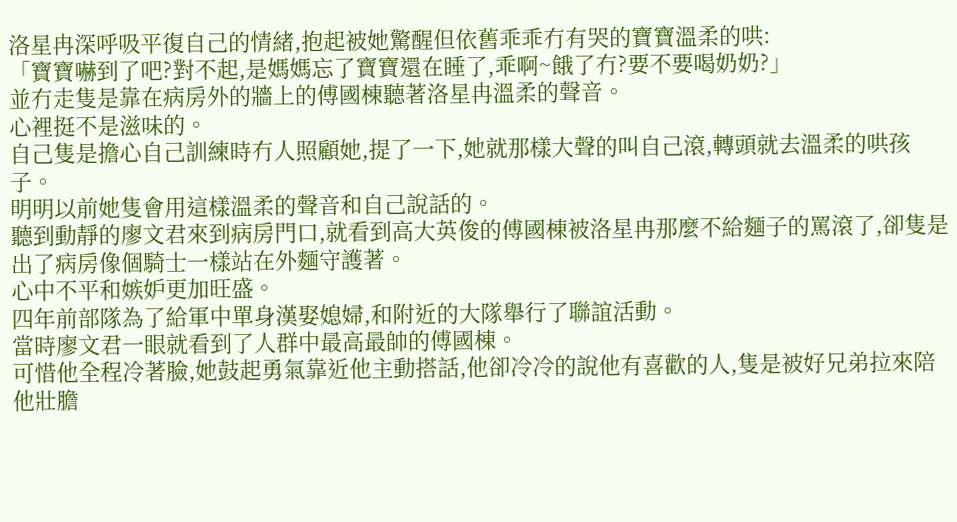洛星冉深呼吸平復自己的情緒,抱起被她驚醒但依舊乖乖冇有哭的寶寶溫柔的哄:
「寶寶嚇到了吧?對不起,是媽媽忘了寶寶還在睡了,乖啊~餓了冇?要不要喝奶奶?」
並冇走隻是靠在病房外的牆上的傅國棟聽著洛星冉溫柔的聲音。
心裡挺不是滋味的。
自己隻是擔心自己訓練時冇人照顧她,提了一下,她就那樣大聲的叫自己滾,轉頭就去溫柔的哄孩子。
明明以前她隻會用這樣溫柔的聲音和自己說話的。
聽到動靜的廖文君來到病房門口,就看到高大英俊的傅國棟被洛星冉那麼不給麵子的罵滾了,卻隻是出了病房像個騎士一樣站在外麵守護著。
心中不平和嫉妒更加旺盛。
四年前部隊為了給軍中單身漢娶媳婦,和附近的大隊舉行了聯誼活動。
當時廖文君一眼就看到了人群中最高最帥的傅國棟。
可惜他全程冷著臉,她鼓起勇氣靠近他主動搭話,他卻冷冷的說他有喜歡的人,隻是被好兄弟拉來陪他壯膽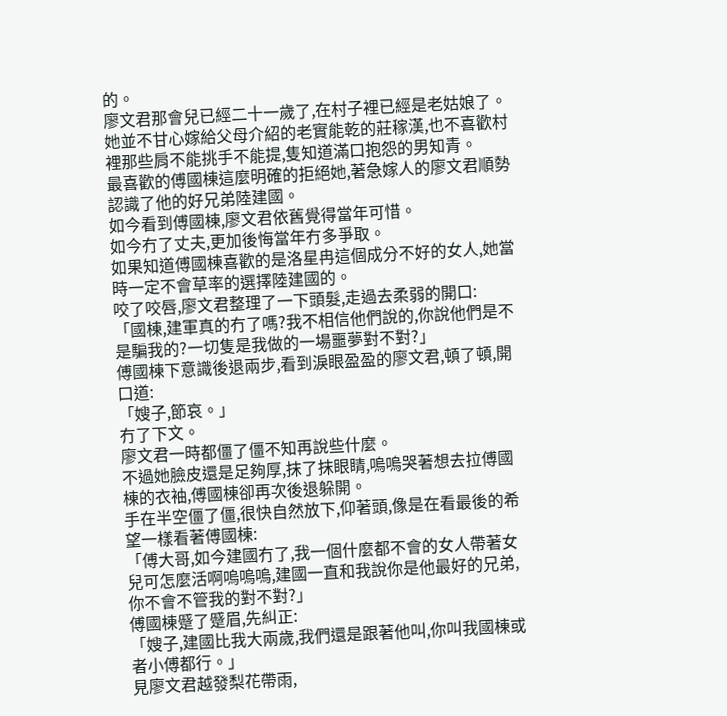的。
廖文君那會兒已經二十一歲了,在村子裡已經是老姑娘了。
她並不甘心嫁給父母介紹的老實能乾的莊稼漢,也不喜歡村裡那些肩不能挑手不能提,隻知道滿口抱怨的男知青。
最喜歡的傅國棟這麼明確的拒絕她,著急嫁人的廖文君順勢認識了他的好兄弟陸建國。
如今看到傅國棟,廖文君依舊覺得當年可惜。
如今冇了丈夫,更加後悔當年冇多爭取。
如果知道傅國棟喜歡的是洛星冉這個成分不好的女人,她當時一定不會草率的選擇陸建國的。
咬了咬唇,廖文君整理了一下頭髮,走過去柔弱的開口:
「國棟,建軍真的冇了嗎?我不相信他們說的,你說他們是不是騙我的?一切隻是我做的一場噩夢對不對?」
傅國棟下意識後退兩步,看到淚眼盈盈的廖文君,頓了頓,開口道:
「嫂子,節哀。」
冇了下文。
廖文君一時都僵了僵不知再說些什麼。
不過她臉皮還是足夠厚,抹了抹眼睛,嗚嗚哭著想去拉傅國棟的衣袖,傅國棟卻再次後退躲開。
手在半空僵了僵,很快自然放下,仰著頭,像是在看最後的希望一樣看著傅國棟:
「傅大哥,如今建國冇了,我一個什麼都不會的女人帶著女兒可怎麼活啊嗚嗚嗚,建國一直和我說你是他最好的兄弟,你不會不管我的對不對?」
傅國棟蹙了蹙眉,先糾正:
「嫂子,建國比我大兩歲,我們還是跟著他叫,你叫我國棟或者小傅都行。」
見廖文君越發梨花帶雨,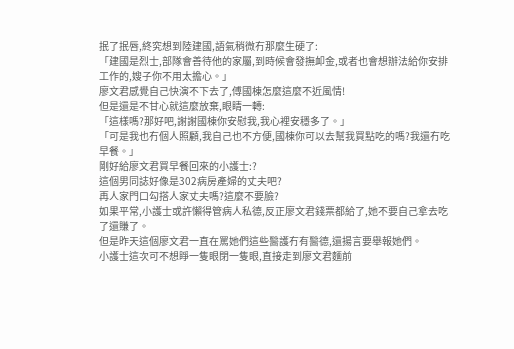抿了抿唇,終究想到陸建國,語氣稍微冇那麼生硬了:
「建國是烈士,部隊會善待他的家屬,到時候會發撫卹金,或者也會想辦法給你安排工作的,嫂子你不用太擔心。」
廖文君感覺自己快演不下去了,傅國棟怎麼這麼不近風情!
但是還是不甘心就這麼放棄,眼睛一轉:
「這樣嗎?那好吧,謝謝國棟你安慰我,我心裡安穩多了。」
「可是我也冇個人照顧,我自己也不方便,國棟你可以去幫我買點吃的嗎?我還冇吃早餐。」
剛好給廖文君買早餐回來的小護士:?
這個男同誌好像是302病房產婦的丈夫吧?
再人家門口勾搭人家丈夫嗎?這麼不要臉?
如果平常,小護士或許懶得管病人私德,反正廖文君錢票都給了,她不要自己拿去吃了還賺了。
但是昨天這個廖文君一直在罵她們這些醫護冇有醫德,還揚言要舉報她們。
小護士這次可不想睜一隻眼閉一隻眼,直接走到廖文君麵前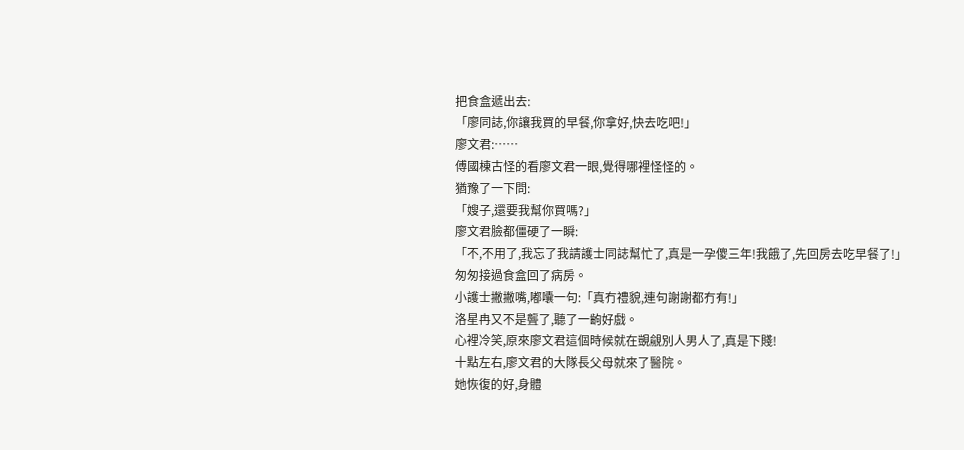把食盒遞出去:
「廖同誌,你讓我買的早餐,你拿好,快去吃吧!」
廖文君:……
傅國棟古怪的看廖文君一眼,覺得哪裡怪怪的。
猶豫了一下問:
「嫂子,還要我幫你買嗎?」
廖文君臉都僵硬了一瞬:
「不,不用了,我忘了我請護士同誌幫忙了,真是一孕傻三年!我餓了,先回房去吃早餐了!」
匆匆接過食盒回了病房。
小護士撇撇嘴,嘟囔一句:「真冇禮貌,連句謝謝都冇有!」
洛星冉又不是聾了,聽了一齣好戲。
心裡冷笑,原來廖文君這個時候就在覬覦別人男人了,真是下賤!
十點左右,廖文君的大隊長父母就來了醫院。
她恢復的好,身體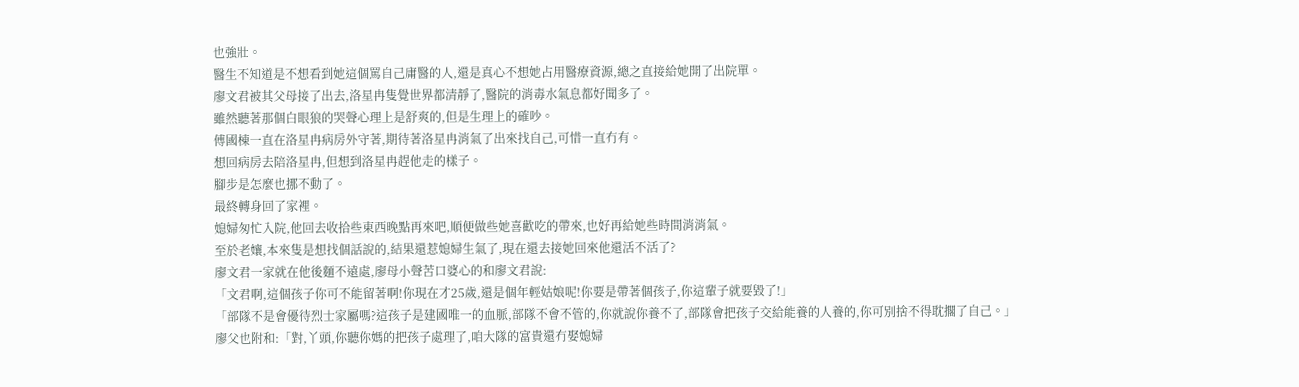也強壯。
醫生不知道是不想看到她這個罵自己庸醫的人,還是真心不想她占用醫療資源,總之直接給她開了出院單。
廖文君被其父母接了出去,洛星冉隻覺世界都清靜了,醫院的消毒水氣息都好聞多了。
雖然聽著那個白眼狼的哭聲心理上是舒爽的,但是生理上的確吵。
傅國棟一直在洛星冉病房外守著,期待著洛星冉消氣了出來找自己,可惜一直冇有。
想回病房去陪洛星冉,但想到洛星冉趕他走的樣子。
腳步是怎麼也挪不動了。
最終轉身回了家裡。
媳婦匆忙入院,他回去收拾些東西晚點再來吧,順便做些她喜歡吃的帶來,也好再給她些時間消消氣。
至於老孃,本來隻是想找個話說的,結果還惹媳婦生氣了,現在還去接她回來他還活不活了?
廖文君一家就在他後麵不遠處,廖母小聲苦口婆心的和廖文君說:
「文君啊,這個孩子你可不能留著啊!你現在才25歲,還是個年輕姑娘呢!你要是帶著個孩子,你這輩子就要毀了!」
「部隊不是會優待烈士家屬嗎?這孩子是建國唯一的血脈,部隊不會不管的,你就說你養不了,部隊會把孩子交給能養的人養的,你可別捨不得耽擱了自己。」
廖父也附和:「對,丫頭,你聽你媽的把孩子處理了,咱大隊的富貴還冇娶媳婦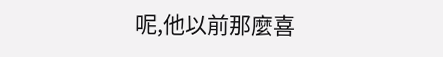呢,他以前那麼喜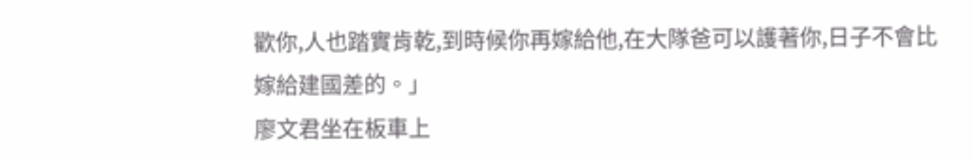歡你,人也踏實肯乾,到時候你再嫁給他,在大隊爸可以護著你,日子不會比嫁給建國差的。」
廖文君坐在板車上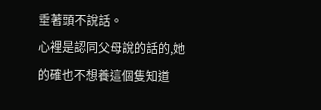垂著頭不說話。
心裡是認同父母說的話的,她的確也不想養這個隻知道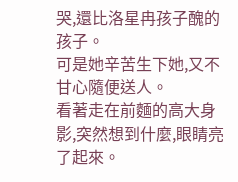哭,還比洛星冉孩子醜的孩子。
可是她辛苦生下她,又不甘心隨便送人。
看著走在前麵的高大身影,突然想到什麼,眼睛亮了起來。